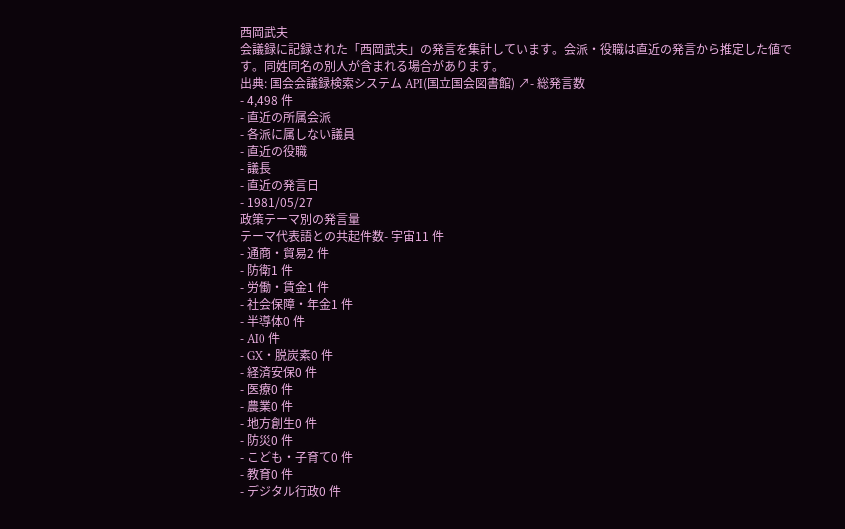西岡武夫
会議録に記録された「西岡武夫」の発言を集計しています。会派・役職は直近の発言から推定した値です。同姓同名の別人が含まれる場合があります。
出典: 国会会議録検索システム API(国立国会図書館) ↗- 総発言数
- 4,498 件
- 直近の所属会派
- 各派に属しない議員
- 直近の役職
- 議長
- 直近の発言日
- 1981/05/27
政策テーマ別の発言量
テーマ代表語との共起件数- 宇宙11 件
- 通商・貿易2 件
- 防衛1 件
- 労働・賃金1 件
- 社会保障・年金1 件
- 半導体0 件
- AI0 件
- GX・脱炭素0 件
- 経済安保0 件
- 医療0 件
- 農業0 件
- 地方創生0 件
- 防災0 件
- こども・子育て0 件
- 教育0 件
- デジタル行政0 件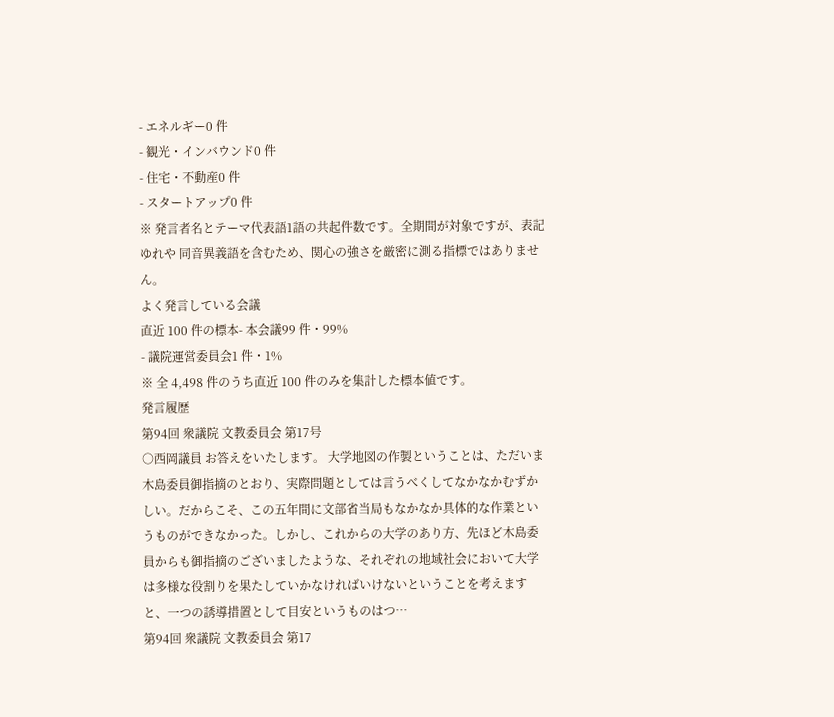- エネルギー0 件
- 観光・インバウンド0 件
- 住宅・不動産0 件
- スタートアップ0 件
※ 発言者名とテーマ代表語1語の共起件数です。全期間が対象ですが、表記ゆれや 同音異義語を含むため、関心の強さを厳密に測る指標ではありません。
よく発言している会議
直近 100 件の標本- 本会議99 件・99%
- 議院運営委員会1 件・1%
※ 全 4,498 件のうち直近 100 件のみを集計した標本値です。
発言履歴
第94回 衆議院 文教委員会 第17号
○西岡議員 お答えをいたします。 大学地図の作製ということは、ただいま木島委員御指摘のとおり、実際問題としては言うべくしてなかなかむずかしい。だからこそ、この五年間に文部省当局もなかなか具体的な作業というものができなかった。しかし、これからの大学のあり方、先ほど木島委員からも御指摘のございましたような、それぞれの地域社会において大学は多様な役割りを果たしていかなければいけないということを考えますと、一つの誘導措置として目安というものはつ…
第94回 衆議院 文教委員会 第17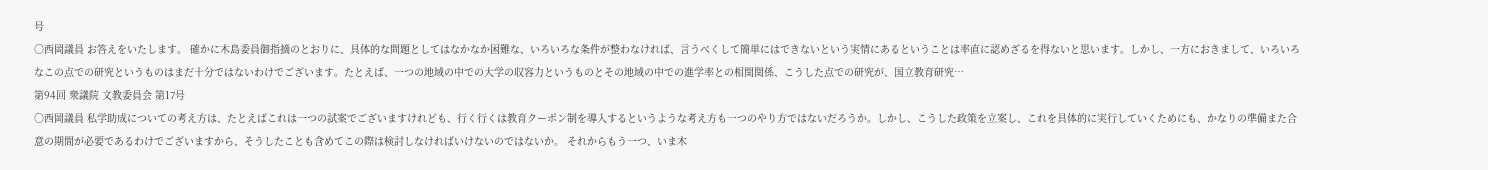号
○西岡議員 お答えをいたします。 確かに木島委員御指摘のとおりに、具体的な問題としてはなかなか困難な、いろいろな条件が整わなければ、言うべくして簡単にはできないという実情にあるということは率直に認めざるを得ないと思います。しかし、一方におきまして、いろいろなこの点での研究というものはまだ十分ではないわけでございます。たとえば、一つの地域の中での大学の収容力というものとその地域の中での進学率との相関関係、こうした点での研究が、国立教育研究…
第94回 衆議院 文教委員会 第17号
○西岡議員 私学助成についての考え方は、たとえばこれは一つの試案でございますけれども、行く行くは教育クーポン制を導入するというような考え方も一つのやり方ではないだろうか。しかし、こうした政策を立案し、これを具体的に実行していくためにも、かなりの準備また合意の期間が必要であるわけでございますから、そうしたことも含めてこの際は検討しなければいけないのではないか。 それからもう一つ、いま木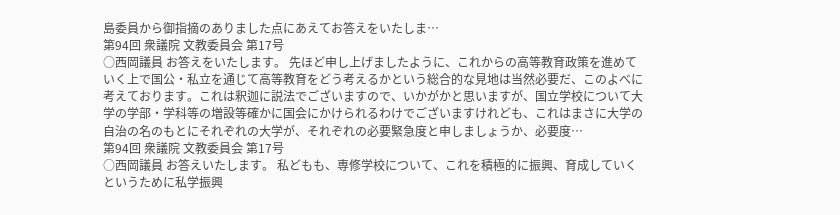島委員から御指摘のありました点にあえてお答えをいたしま…
第94回 衆議院 文教委員会 第17号
○西岡議員 お答えをいたします。 先ほど申し上げましたように、これからの高等教育政策を進めていく上で国公・私立を通じて高等教育をどう考えるかという総合的な見地は当然必要だ、このよべに考えております。これは釈迦に説法でございますので、いかがかと思いますが、国立学校について大学の学部・学科等の増設等確かに国会にかけられるわけでございますけれども、これはまさに大学の自治の名のもとにそれぞれの大学が、それぞれの必要緊急度と申しましょうか、必要度…
第94回 衆議院 文教委員会 第17号
○西岡議員 お答えいたします。 私どもも、専修学校について、これを積極的に振興、育成していくというために私学振興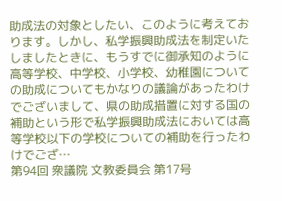助成法の対象としたい、このように考えております。しかし、私学振興助成法を制定いたしましたときに、もうすでに御承知のように高等学校、中学校、小学校、幼稚園についての助成についてもかなりの議論があったわけでございまして、県の助成措置に対する国の補助という形で私学振興助成法においては高等学校以下の学校についての補助を行ったわけでござ…
第94回 衆議院 文教委員会 第17号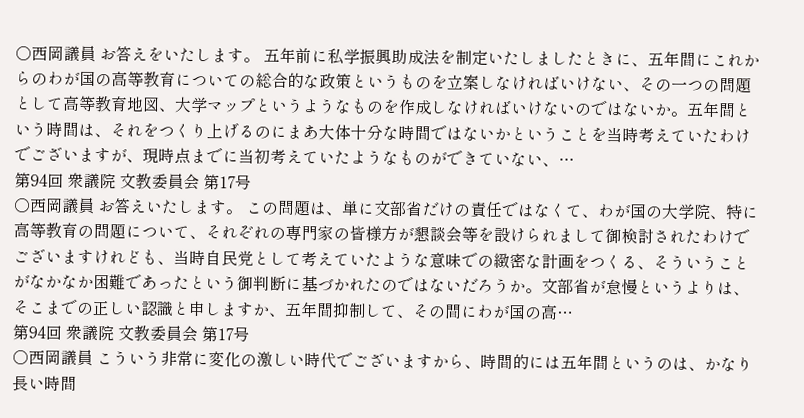○西岡議員 お答えをいたします。 五年前に私学振興助成法を制定いたしましたときに、五年間にこれからのわが国の高等教育についての総合的な政策というものを立案しなければいけない、その一つの問題として高等教育地図、大学マップというようなものを作成しなければいけないのではないか。五年間という時間は、それをつくり上げるのにまあ大体十分な時間ではないかということを当時考えていたわけでございますが、現時点までに当初考えていたようなものができていない、…
第94回 衆議院 文教委員会 第17号
○西岡議員 お答えいたします。 この問題は、単に文部省だけの責任ではなくて、わが国の大学院、特に高等教育の問題について、それぞれの専門家の皆様方が懇談会等を設けられまして御検討されたわけでございますけれども、当時自民党として考えていたような意味での緻密な計画をつくる、そういうことがなかなか困難であったという御判断に基づかれたのではないだろうか。文部省が怠慢というよりは、そこまでの正しい認識と申しますか、五年間抑制して、その間にわが国の高…
第94回 衆議院 文教委員会 第17号
○西岡議員 こういう非常に変化の激しい時代でございますから、時間的には五年間というのは、かなり長い時間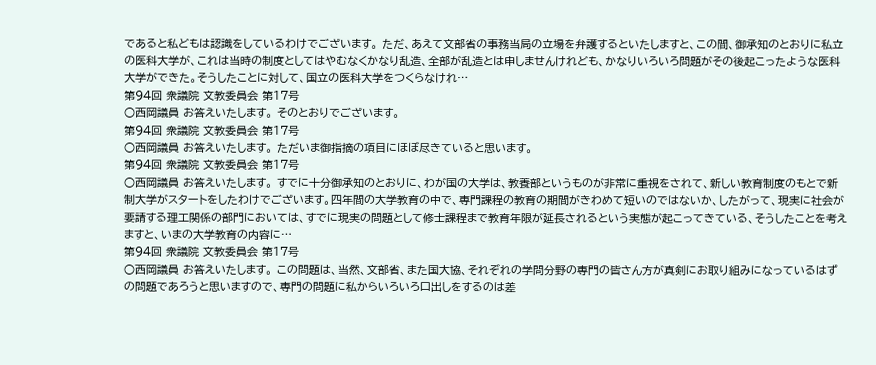であると私どもは認識をしているわけでございます。 ただ、あえて文部省の事務当局の立場を弁護するといたしますと、この間、御承知のとおりに私立の医科大学が、これは当時の制度としてはやむなくかなり乱造、全部が乱造とは申しませんけれども、かなりいろいろ問題がその後起こったような医科大学ができた。そうしたことに対して、国立の医科大学をつくらなけれ…
第94回 衆議院 文教委員会 第17号
○西岡議員 お答えいたします。 そのとおりでございます。
第94回 衆議院 文教委員会 第17号
○西岡議員 お答えいたします。 ただいま御指摘の項目にほぼ尽きていると思います。
第94回 衆議院 文教委員会 第17号
○西岡議員 お答えいたします。 すでに十分御承知のとおりに、わが国の大学は、教養部というものが非常に重視をされて、新しい教育制度のもとで新制大学がスタートをしたわけでございます。四年間の大学教育の中で、専門課程の教育の期間がきわめて短いのではないか、したがって、現実に社会が要請する理工関係の部門においては、すでに現実の問題として修士課程まで教育年限が延長されるという実態が起こってきている、そうしたことを考えますと、いまの大学教育の内容に…
第94回 衆議院 文教委員会 第17号
○西岡議員 お答えいたします。 この問題は、当然、文部省、また国大協、それぞれの学問分野の専門の皆さん方が真剣にお取り組みになっているはずの問題であろうと思いますので、専門の問題に私からいろいろ口出しをするのは差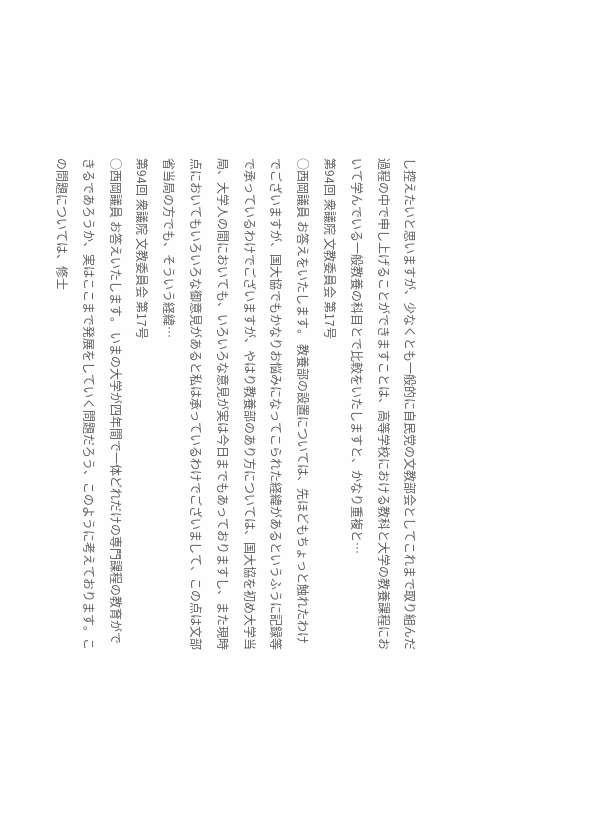し控えたいと思いますが、少なくとも一般的に自民党の文教部会としてこれまで取り組んだ過程の中で申し上げることができますことは、高等学校における教科と大学の教養課程において学んでいる一般教養の科目とで比較をいたしますと、かなり重複と…
第94回 衆議院 文教委員会 第17号
○西岡議員 お答えをいたします。 教養部の設置については、先ほどもちょっと触れたわけでございますが、国大協でもかなりお悩みになってこられた経緯があるというふうに記録等で承っているわけでございますが、やはり教養部のあり方については、国大協を初め大学当局、大学人の間においても、いろいろな意見が実は今日までもあっておりますし、また現時点においてもいろいろな御意見があると私は承っているわけでございまして、この点は文部省当局の方でも、そういう経緯…
第94回 衆議院 文教委員会 第17号
○西岡議員 お答えいたします。 いまの大学が四年間で一体どれだけの専門課程の教育ができるであろうか、実はここまで発展をしていく問題だろう、このように考えております。この問題については、修士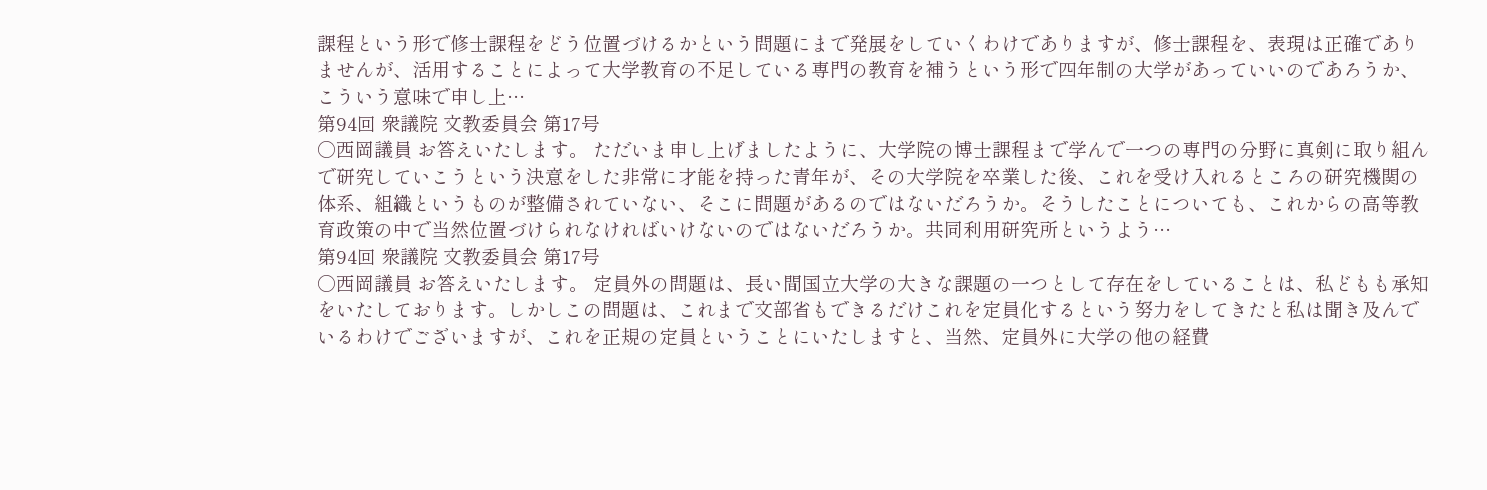課程という形で修士課程をどう位置づけるかという問題にまで発展をしていくわけでありますが、修士課程を、表現は正確でありませんが、活用することによって大学教育の不足している専門の教育を補うという形で四年制の大学があっていいのであろうか、こういう意味で申し上…
第94回 衆議院 文教委員会 第17号
○西岡議員 お答えいたします。 ただいま申し上げましたように、大学院の博士課程まで学んで一つの専門の分野に真剣に取り組んで研究していこうという決意をした非常に才能を持った青年が、その大学院を卒業した後、これを受け入れるところの研究機関の体系、組織というものが整備されていない、そこに問題があるのではないだろうか。そうしたことについても、これからの高等教育政策の中で当然位置づけられなければいけないのではないだろうか。共同利用研究所というよう…
第94回 衆議院 文教委員会 第17号
○西岡議員 お答えいたします。 定員外の問題は、長い間国立大学の大きな課題の一つとして存在をしていることは、私どもも承知をいたしております。しかしこの問題は、これまで文部省もできるだけこれを定員化するという努力をしてきたと私は聞き及んでいるわけでございますが、これを正規の定員ということにいたしますと、当然、定員外に大学の他の経費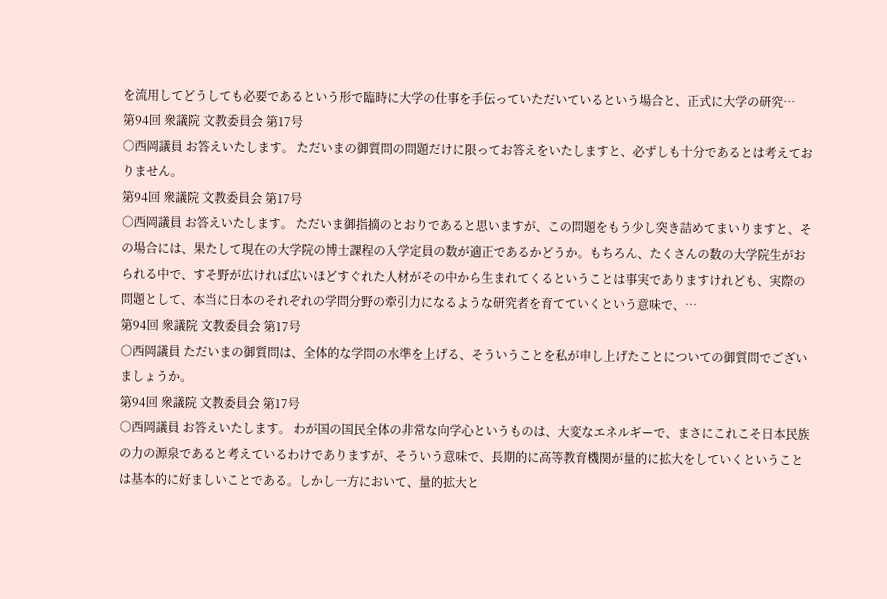を流用してどうしても必要であるという形で臨時に大学の仕事を手伝っていただいているという場合と、正式に大学の研究…
第94回 衆議院 文教委員会 第17号
○西岡議員 お答えいたします。 ただいまの御質問の問題だけに限ってお答えをいたしますと、必ずしも十分であるとは考えておりません。
第94回 衆議院 文教委員会 第17号
○西岡議員 お答えいたします。 ただいま御指摘のとおりであると思いますが、この問題をもう少し突き詰めてまいりますと、その場合には、果たして現在の大学院の博士課程の入学定員の数が適正であるかどうか。もちろん、たくさんの数の大学院生がおられる中で、すそ野が広ければ広いほどすぐれた人材がその中から生まれてくるということは事実でありますけれども、実際の問題として、本当に日本のそれぞれの学問分野の牽引力になるような研究者を育てていくという意味で、…
第94回 衆議院 文教委員会 第17号
○西岡議員 ただいまの御質問は、全体的な学問の水準を上げる、そういうことを私が申し上げたことについての御質問でございましょうか。
第94回 衆議院 文教委員会 第17号
○西岡議員 お答えいたします。 わが国の国民全体の非常な向学心というものは、大変なエネルギーで、まさにこれこそ日本民族の力の源泉であると考えているわけでありますが、そういう意味で、長期的に高等教育機関が量的に拡大をしていくということは基本的に好ましいことである。しかし一方において、量的拡大と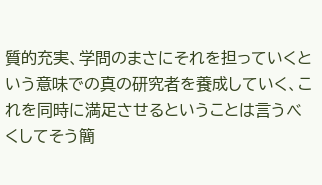質的充実、学問のまさにそれを担っていくという意味での真の研究者を養成していく、これを同時に満足させるということは言うべくしてそう簡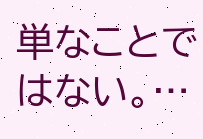単なことではない。…